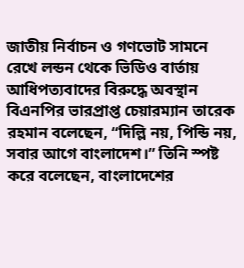জাতীয় নির্বাচন ও গণভোট সামনে রেখে লন্ডন থেকে ভিডিও বার্তায় আধিপত্যবাদের বিরুদ্ধে অবস্থান
বিএনপির ভারপ্রাপ্ত চেয়ারম্যান তারেক রহমান বলেছেন, “দিল্লি নয়, পিন্ডি নয়, সবার আগে বাংলাদেশ।” তিনি স্পষ্ট করে বলেছেন, বাংলাদেশের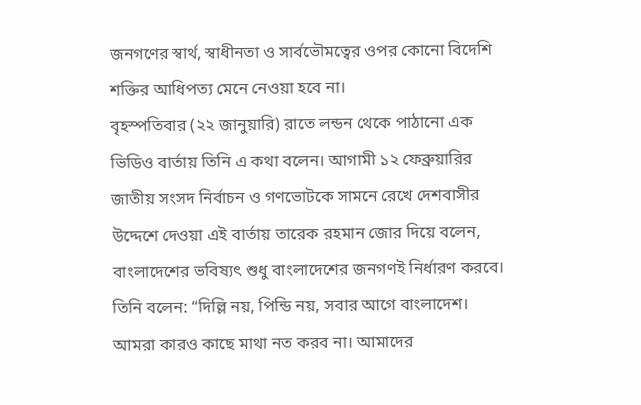জনগণের স্বার্থ, স্বাধীনতা ও সার্বভৌমত্বের ওপর কোনো বিদেশি শক্তির আধিপত্য মেনে নেওয়া হবে না।
বৃহস্পতিবার (২২ জানুয়ারি) রাতে লন্ডন থেকে পাঠানো এক ভিডিও বার্তায় তিনি এ কথা বলেন। আগামী ১২ ফেব্রুয়ারির জাতীয় সংসদ নির্বাচন ও গণভোটকে সামনে রেখে দেশবাসীর উদ্দেশে দেওয়া এই বার্তায় তারেক রহমান জোর দিয়ে বলেন, বাংলাদেশের ভবিষ্যৎ শুধু বাংলাদেশের জনগণই নির্ধারণ করবে।
তিনি বলেন: “দিল্লি নয়, পিন্ডি নয়, সবার আগে বাংলাদেশ। আমরা কারও কাছে মাথা নত করব না। আমাদের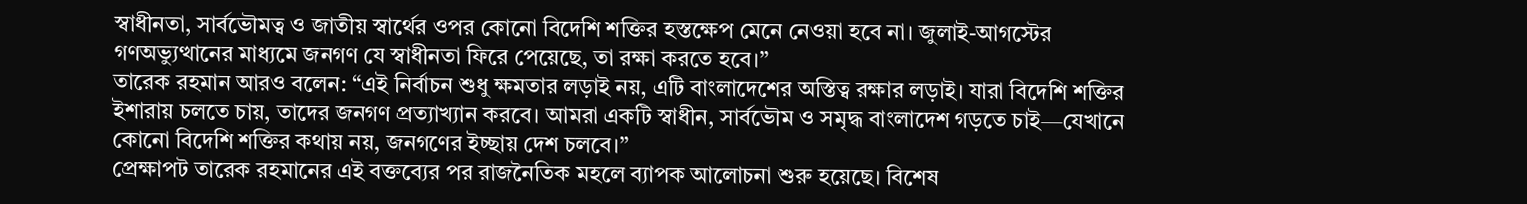স্বাধীনতা, সার্বভৌমত্ব ও জাতীয় স্বার্থের ওপর কোনো বিদেশি শক্তির হস্তক্ষেপ মেনে নেওয়া হবে না। জুলাই-আগস্টের গণঅভ্যুত্থানের মাধ্যমে জনগণ যে স্বাধীনতা ফিরে পেয়েছে, তা রক্ষা করতে হবে।”
তারেক রহমান আরও বলেন: “এই নির্বাচন শুধু ক্ষমতার লড়াই নয়, এটি বাংলাদেশের অস্তিত্ব রক্ষার লড়াই। যারা বিদেশি শক্তির ইশারায় চলতে চায়, তাদের জনগণ প্রত্যাখ্যান করবে। আমরা একটি স্বাধীন, সার্বভৌম ও সমৃদ্ধ বাংলাদেশ গড়তে চাই—যেখানে কোনো বিদেশি শক্তির কথায় নয়, জনগণের ইচ্ছায় দেশ চলবে।”
প্রেক্ষাপট তারেক রহমানের এই বক্তব্যের পর রাজনৈতিক মহলে ব্যাপক আলোচনা শুরু হয়েছে। বিশেষ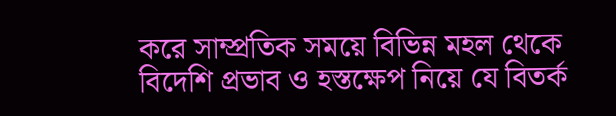করে সাম্প্রতিক সময়ে বিভিন্ন মহল থেকে বিদেশি প্রভাব ও হস্তক্ষেপ নিয়ে যে বিতর্ক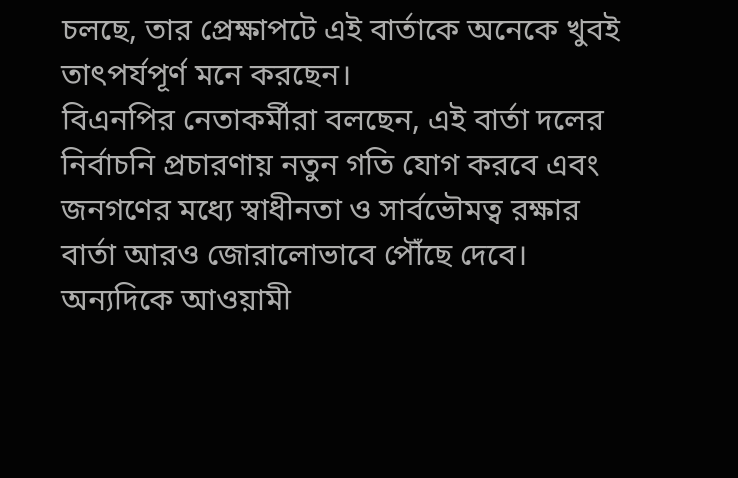চলছে, তার প্রেক্ষাপটে এই বার্তাকে অনেকে খুবই তাৎপর্যপূর্ণ মনে করছেন।
বিএনপির নেতাকর্মীরা বলছেন, এই বার্তা দলের নির্বাচনি প্রচারণায় নতুন গতি যোগ করবে এবং জনগণের মধ্যে স্বাধীনতা ও সার্বভৌমত্ব রক্ষার বার্তা আরও জোরালোভাবে পৌঁছে দেবে।
অন্যদিকে আওয়ামী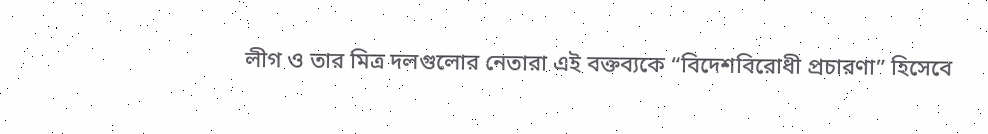লীগ ও তার মিত্র দলগুলোর নেতারা এই বক্তব্যকে “বিদেশবিরোধী প্রচারণা” হিসেবে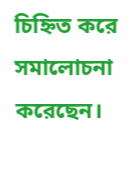চিহ্নিত করে সমালোচনা করেছেন।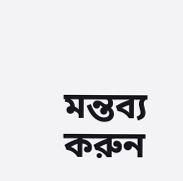মন্তব্য করুন